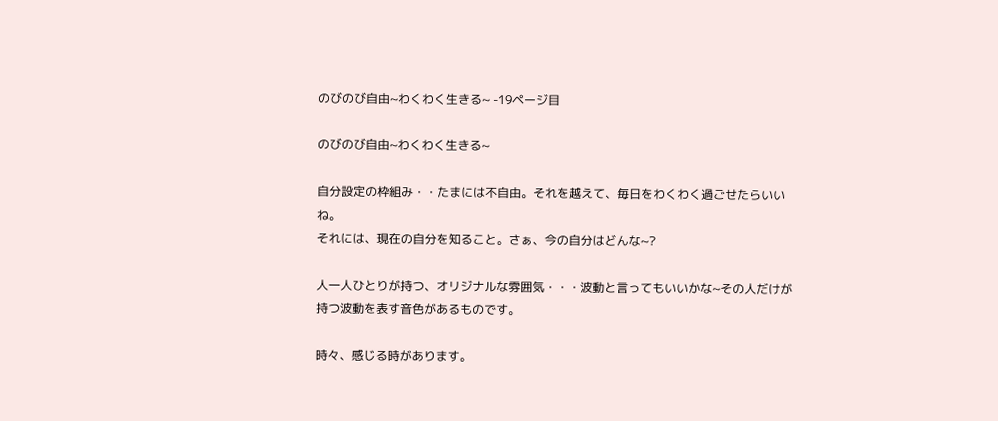のびのび自由~わくわく生きる~ -19ページ目

のびのび自由~わくわく生きる~

自分設定の枠組み・・たまには不自由。それを越えて、毎日をわくわく過ごせたらいいね。
それには、現在の自分を知ること。さぁ、今の自分はどんな~?

人一人ひとりが持つ、オリジナルな雰囲気・・・波動と言ってもいいかな~その人だけが持つ波動を表す音色があるものです。

時々、感じる時があります。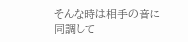そんな時は相手の音に同調して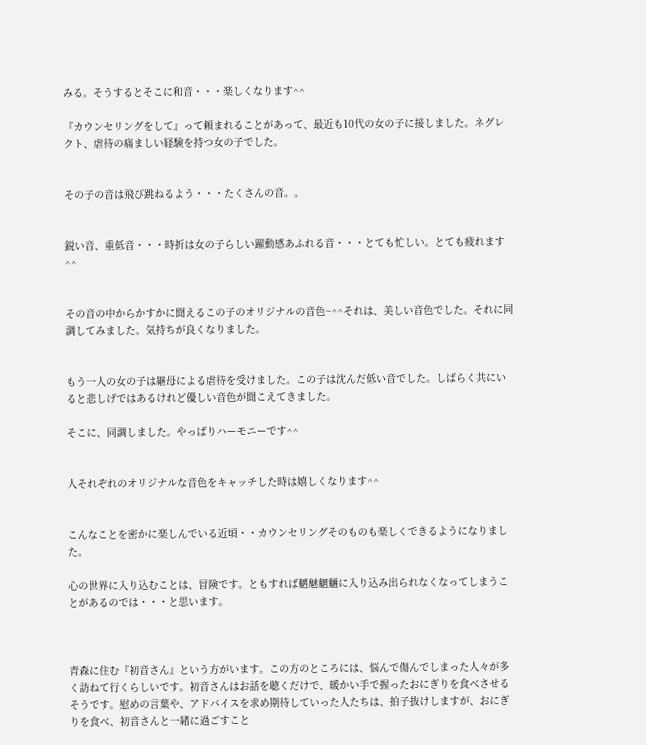みる。そうするとそこに和音・・・楽しくなります^^

『カウンセリングをして』って頼まれることがあって、最近も10代の女の子に接しました。ネグレクト、虐待の痛ましい経験を持つ女の子でした。


その子の音は飛び跳ねるよう・・・たくさんの音。。


鋭い音、重低音・・・時折は女の子らしい躍動感あふれる音・・・とても忙しい。とても疲れます^^


その音の中からかすかに聞えるこの子のオリジナルの音色~^^それは、美しい音色でした。それに同調してみました。気持ちが良くなりました。


もう一人の女の子は継母による虐待を受けました。この子は沈んだ低い音でした。しばらく共にいると悲しげではあるけれど優しい音色が聞こえてきました。

そこに、同調しました。やっぱりハーモニーです^^


人それぞれのオリジナルな音色をキャッチした時は嬉しくなります^^


こんなことを密かに楽しんでいる近頃・・カウンセリングそのものも楽しくできるようになりました。

心の世界に入り込むことは、冒険です。ともすれば魑魅魍魎に入り込み出られなくなってしまうことがあるのでは・・・と思います。



青森に住む『初音さん』という方がいます。この方のところには、悩んで傷んでしまった人々が多く訪ねて行くらしいです。初音さんはお話を聴くだけで、暖かい手で握ったおにぎりを食べさせるそうです。慰めの言葉や、アドバイスを求め期待していった人たちは、拍子抜けしますが、おにぎりを食べ、初音さんと一緒に過ごすこと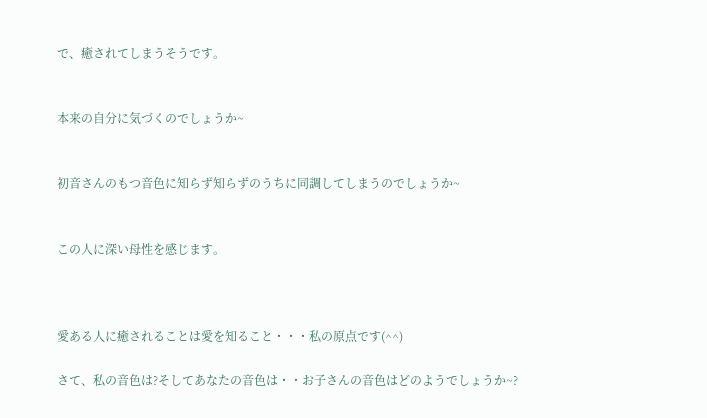で、癒されてしまうそうです。


本来の自分に気づくのでしょうか~


初音さんのもつ音色に知らず知らずのうちに同調してしまうのでしょうか~


この人に深い母性を感じます。



愛ある人に癒されることは愛を知ること・・・私の原点です(^^)

さて、私の音色は?そしてあなたの音色は・・お子さんの音色はどのようでしょうか~?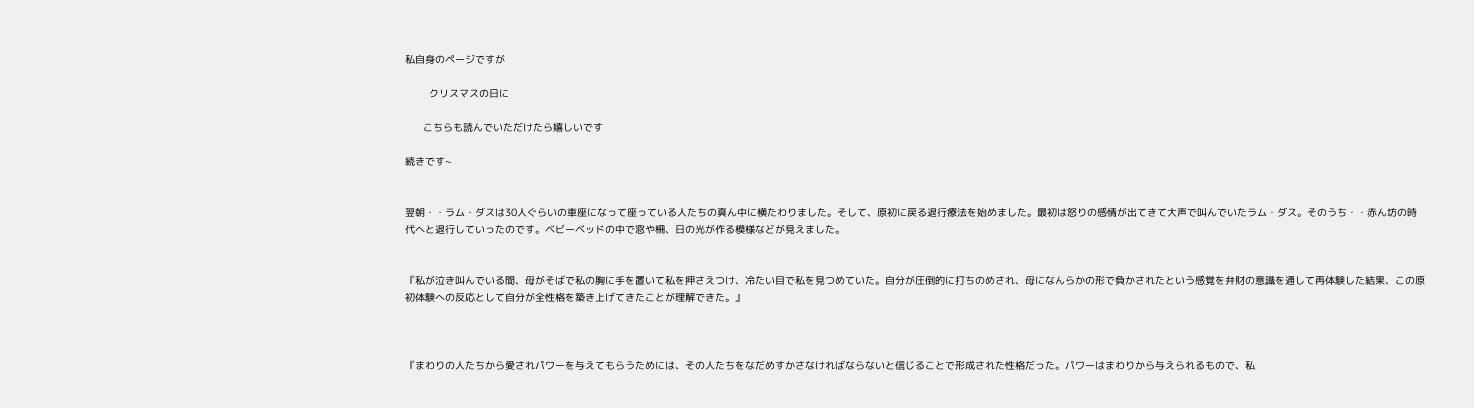私自身のページですが

        クリスマスの日に

      こちらも読んでいただけたら嬉しいです

続きです~


翌朝・・ラム・ダスは30人ぐらいの車座になって座っている人たちの真ん中に横たわりました。そして、原初に戻る退行療法を始めました。最初は怒りの感情が出てきて大声で叫んでいたラム・ダス。そのうち・・赤ん坊の時代へと退行していったのです。ベビーベッドの中で窓や柵、日の光が作る模様などが見えました。


『私が泣き叫んでいる間、母がそばで私の胸に手を置いて私を押さえつけ、冷たい目で私を見つめていた。自分が圧倒的に打ちのめされ、母になんらかの形で負かされたという感覚を弁財の意識を通して再体験した結果、この原初体験への反応として自分が全性格を築き上げてきたことが理解できた。』



『まわりの人たちから愛されパワーを与えてもらうためには、その人たちをなだめすかさなければならないと信じることで形成された性格だった。パワーはまわりから与えられるもので、私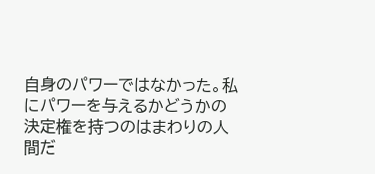自身のパワーではなかった。私にパワーを与えるかどうかの決定権を持つのはまわりの人間だ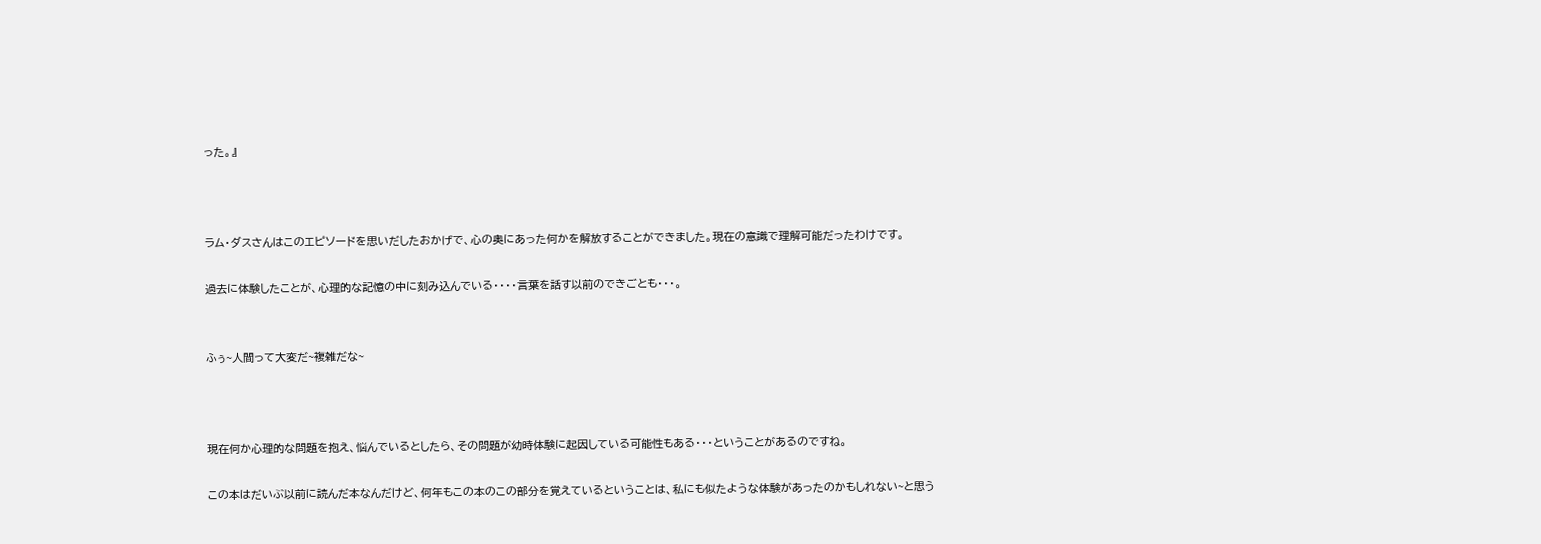った。』



ラム・ダスさんはこのエピソードを思いだしたおかげで、心の奥にあった何かを解放することができました。現在の意識で理解可能だったわけです。

過去に体験したことが、心理的な記憶の中に刻み込んでいる・・・・言葉を話す以前のできごとも・・・。


ふぅ~人間って大変だ~複雑だな~



現在何か心理的な問題を抱え、悩んでいるとしたら、その問題が幼時体験に起因している可能性もある・・・ということがあるのですね。

この本はだいぶ以前に読んだ本なんだけど、何年もこの本のこの部分を覚えているということは、私にも似たような体験があったのかもしれない~と思う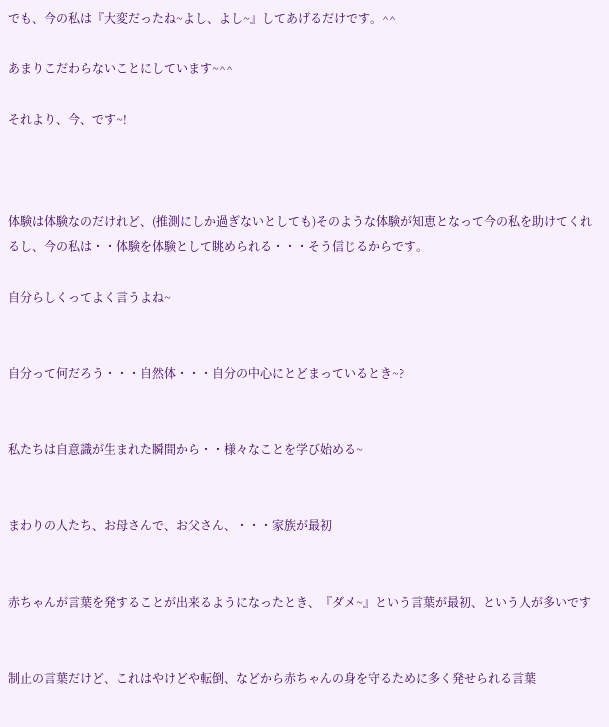でも、今の私は『大変だったね~よし、よし~』してあげるだけです。^^

あまりこだわらないことにしています~^^

それより、今、です~!



体験は体験なのだけれど、(推測にしか過ぎないとしても)そのような体験が知恵となって今の私を助けてくれるし、今の私は・・体験を体験として眺められる・・・そう信じるからです。

自分らしくってよく言うよね~


自分って何だろう・・・自然体・・・自分の中心にとどまっているとき~?


私たちは自意識が生まれた瞬間から・・様々なことを学び始める~


まわりの人たち、お母さんで、お父さん、・・・家族が最初


赤ちゃんが言葉を発することが出来るようになったとき、『ダメ~』という言葉が最初、という人が多いです


制止の言葉だけど、これはやけどや転倒、などから赤ちゃんの身を守るために多く発せられる言葉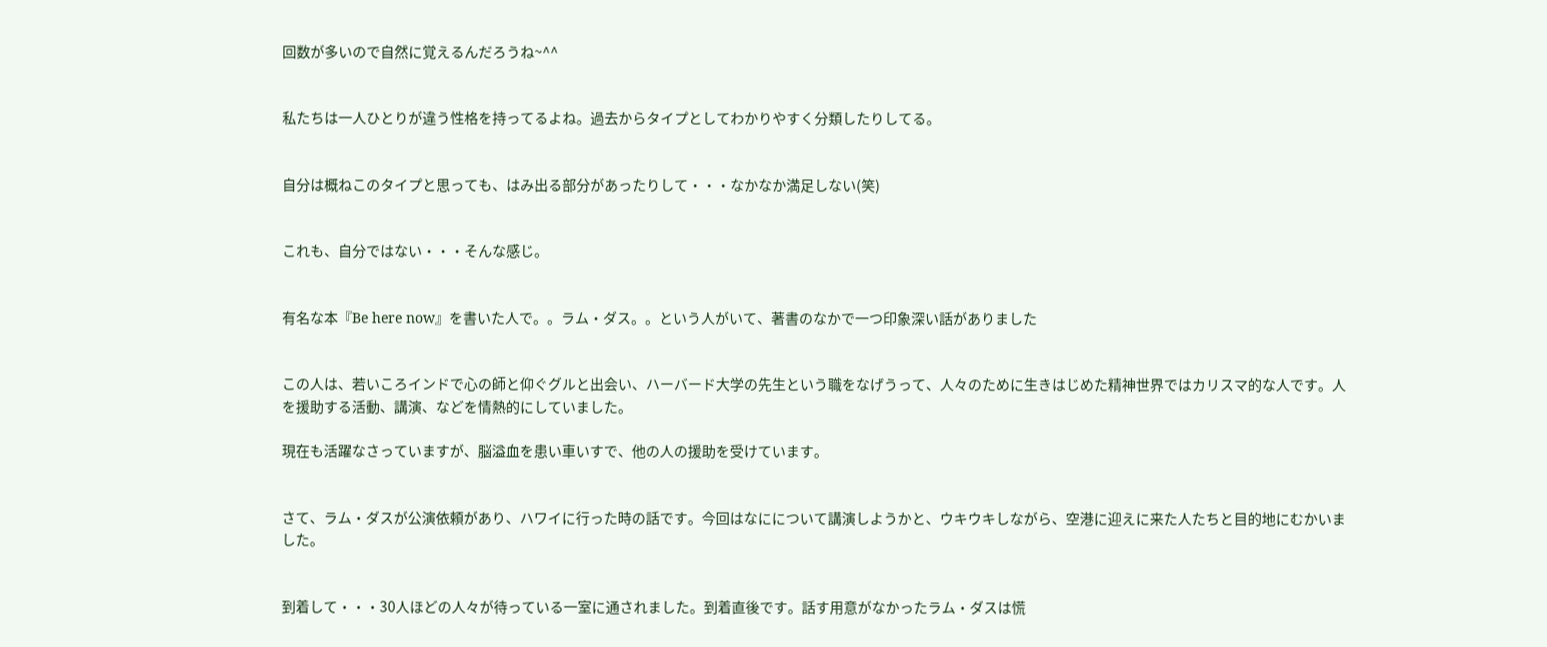回数が多いので自然に覚えるんだろうね~^^


私たちは一人ひとりが違う性格を持ってるよね。過去からタイプとしてわかりやすく分類したりしてる。


自分は概ねこのタイプと思っても、はみ出る部分があったりして・・・なかなか満足しない(笑)


これも、自分ではない・・・そんな感じ。


有名な本『Be here now』を書いた人で。。ラム・ダス。。という人がいて、著書のなかで一つ印象深い話がありました


この人は、若いころインドで心の師と仰ぐグルと出会い、ハーバード大学の先生という職をなげうって、人々のために生きはじめた精神世界ではカリスマ的な人です。人を援助する活動、講演、などを情熱的にしていました。

現在も活躍なさっていますが、脳溢血を患い車いすで、他の人の援助を受けています。


さて、ラム・ダスが公演依頼があり、ハワイに行った時の話です。今回はなにについて講演しようかと、ウキウキしながら、空港に迎えに来た人たちと目的地にむかいました。


到着して・・・30人ほどの人々が待っている一室に通されました。到着直後です。話す用意がなかったラム・ダスは慌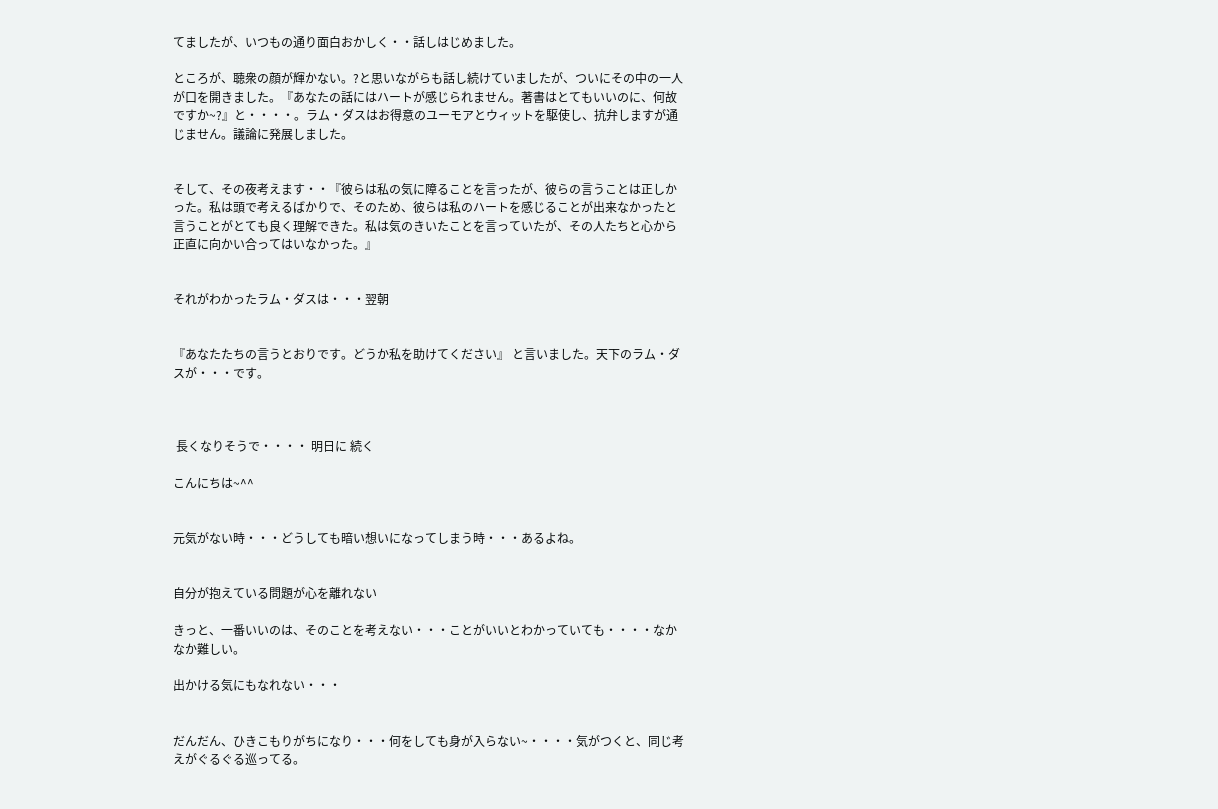てましたが、いつもの通り面白おかしく・・話しはじめました。

ところが、聴衆の顔が輝かない。?と思いながらも話し続けていましたが、ついにその中の一人が口を開きました。『あなたの話にはハートが感じられません。著書はとてもいいのに、何故ですか~?』と・・・・。ラム・ダスはお得意のユーモアとウィットを駆使し、抗弁しますが通じません。議論に発展しました。


そして、その夜考えます・・『彼らは私の気に障ることを言ったが、彼らの言うことは正しかった。私は頭で考えるばかりで、そのため、彼らは私のハートを感じることが出来なかったと言うことがとても良く理解できた。私は気のきいたことを言っていたが、その人たちと心から正直に向かい合ってはいなかった。』


それがわかったラム・ダスは・・・翌朝


『あなたたちの言うとおりです。どうか私を助けてください』 と言いました。天下のラム・ダスが・・・です。



 長くなりそうで・・・・ 明日に 続く

こんにちは~^^


元気がない時・・・どうしても暗い想いになってしまう時・・・あるよね。


自分が抱えている問題が心を離れない

きっと、一番いいのは、そのことを考えない・・・ことがいいとわかっていても・・・・なかなか難しい。

出かける気にもなれない・・・


だんだん、ひきこもりがちになり・・・何をしても身が入らない~・・・・気がつくと、同じ考えがぐるぐる巡ってる。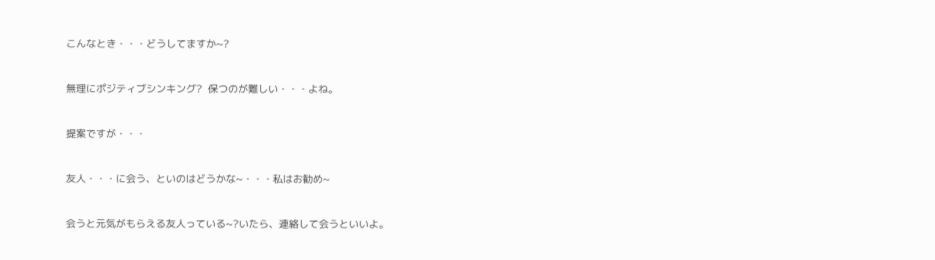こんなとき・・・どうしてますか~?


無理にポジティブシンキング?  保つのが難しい・・・よね。


提案ですが・・・


友人・・・に会う、といのはどうかな~・・・私はお勧め~


会うと元気がもらえる友人っている~?いたら、連絡して会うといいよ。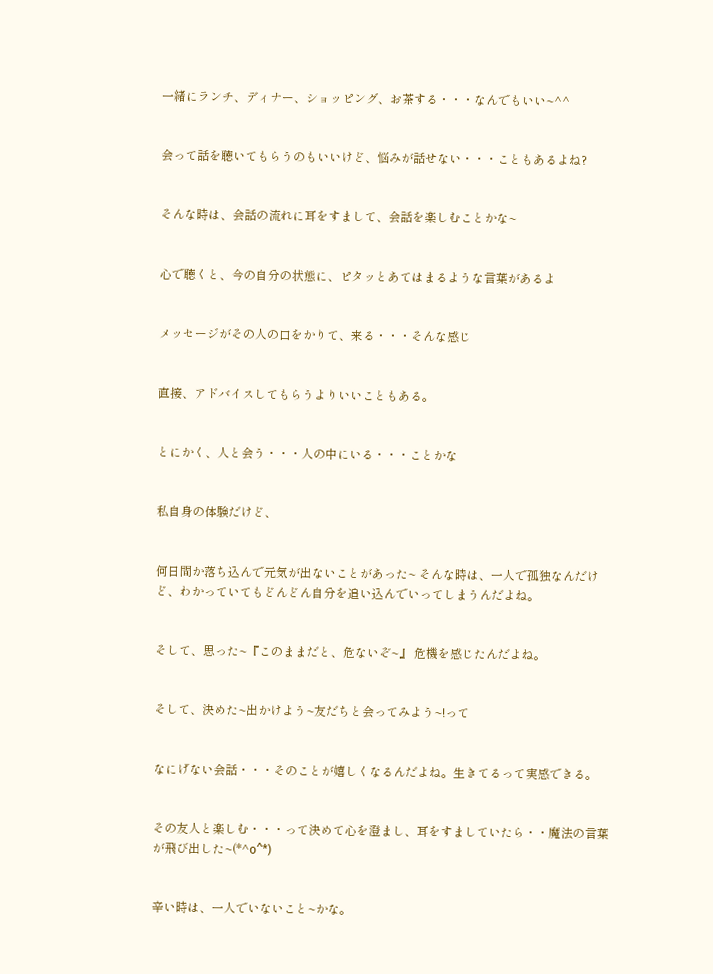一緒にランチ、ディナー、ショッピング、お茶する・・・なんでもいい~^^


会って話を聴いてもらうのもいいけど、悩みが話せない・・・こともあるよね?


そんな時は、会話の流れに耳をすまして、会話を楽しむことかな~


心で聴くと、今の自分の状態に、ピタッとあてはまるような言葉があるよ


メッセージがその人の口をかりて、来る・・・そんな感じ


直接、アドバイスしてもらうよりいいこともある。


とにかく、人と会う・・・人の中にいる・・・ことかな


私自身の体験だけど、


何日間か落ち込んで元気が出ないことがあった~ そんな時は、一人で孤独なんだけど、わかっていてもどんどん自分を追い込んでいってしまうんだよね。


そして、思った~『このままだと、危ないぞ~』 危機を感じたんだよね。


そして、決めた~出かけよう~友だちと会ってみよう~!って


なにげない会話・・・そのことが嬉しくなるんだよね。生きてるって実感できる。


その友人と楽しむ・・・って決めて心を澄まし、耳をすましていたら・・魔法の言葉が飛び出した~(*^o^*)


辛い時は、一人でいないこと~かな。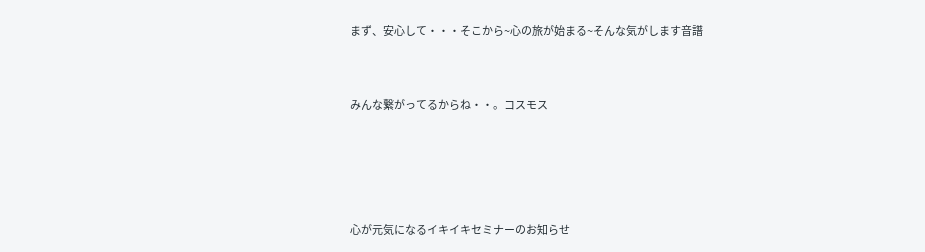まず、安心して・・・そこから~心の旅が始まる~そんな気がします音譜


みんな繋がってるからね・・。コスモス




心が元気になるイキイキセミナーのお知らせ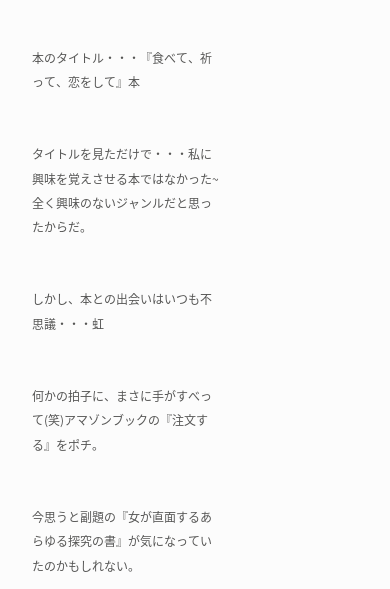本のタイトル・・・『食べて、祈って、恋をして』本


タイトルを見ただけで・・・私に興味を覚えさせる本ではなかった~ 全く興味のないジャンルだと思ったからだ。


しかし、本との出会いはいつも不思議・・・虹


何かの拍子に、まさに手がすべって(笑)アマゾンブックの『注文する』をポチ。


今思うと副題の『女が直面するあらゆる探究の書』が気になっていたのかもしれない。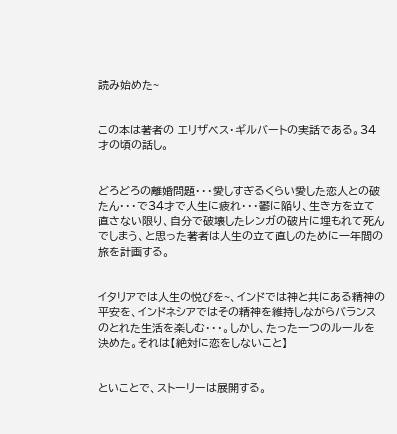読み始めた~


この本は著者の エリザベス・ギルバートの実話である。34才の頃の話し。


どろどろの離婚問題・・・愛しすぎるくらい愛した恋人との破たん・・・で34才で人生に疲れ・・・鬱に陥り、生き方を立て直さない限り、自分で破壊したレンガの破片に埋もれて死んでしまう、と思った著者は人生の立て直しのために一年間の旅を計画する。


イタリアでは人生の悦びを~、インドでは神と共にある精神の平安を、インドネシアではその精神を維持しながらバランスのとれた生活を楽しむ・・・。しかし、たった一つのルールを決めた。それは【絶対に恋をしないこと】


といことで、ストーリーは展開する。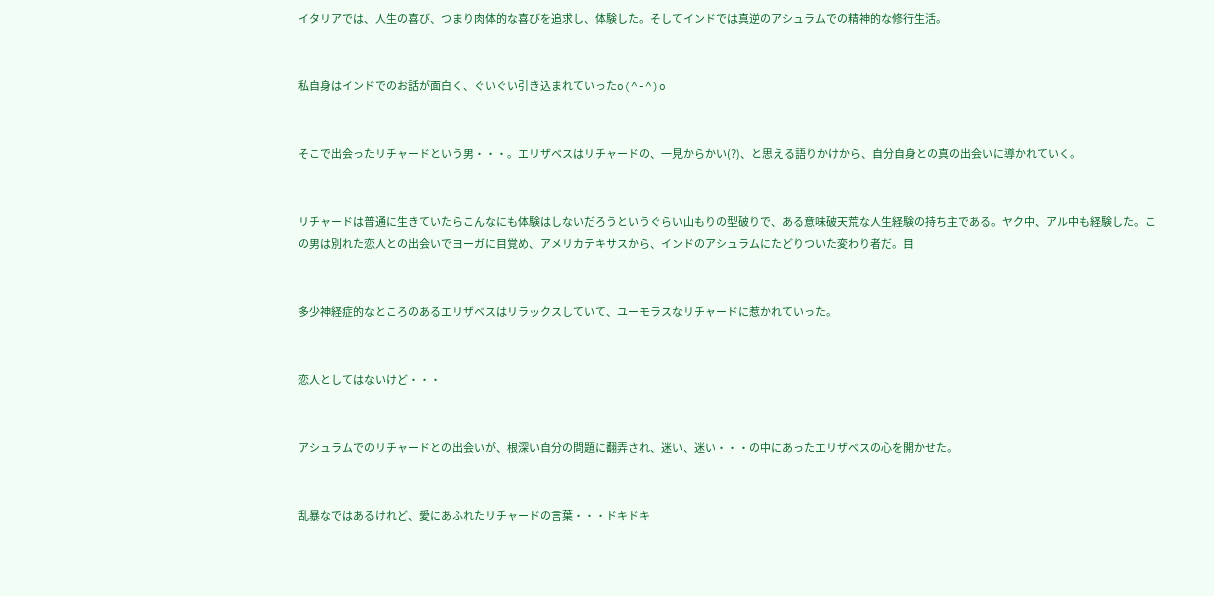イタリアでは、人生の喜び、つまり肉体的な喜びを追求し、体験した。そしてインドでは真逆のアシュラムでの精神的な修行生活。


私自身はインドでのお話が面白く、ぐいぐい引き込まれていったo(^-^)o


そこで出会ったリチャードという男・・・。エリザベスはリチャードの、一見からかい(?)、と思える語りかけから、自分自身との真の出会いに導かれていく。


リチャードは普通に生きていたらこんなにも体験はしないだろうというぐらい山もりの型破りで、ある意味破天荒な人生経験の持ち主である。ヤク中、アル中も経験した。この男は別れた恋人との出会いでヨーガに目覚め、アメリカテキサスから、インドのアシュラムにたどりついた変わり者だ。目


多少神経症的なところのあるエリザベスはリラックスしていて、ユーモラスなリチャードに惹かれていった。


恋人としてはないけど・・・


アシュラムでのリチャードとの出会いが、根深い自分の問題に翻弄され、迷い、迷い・・・の中にあったエリザベスの心を開かせた。


乱暴なではあるけれど、愛にあふれたリチャードの言葉・・・ドキドキ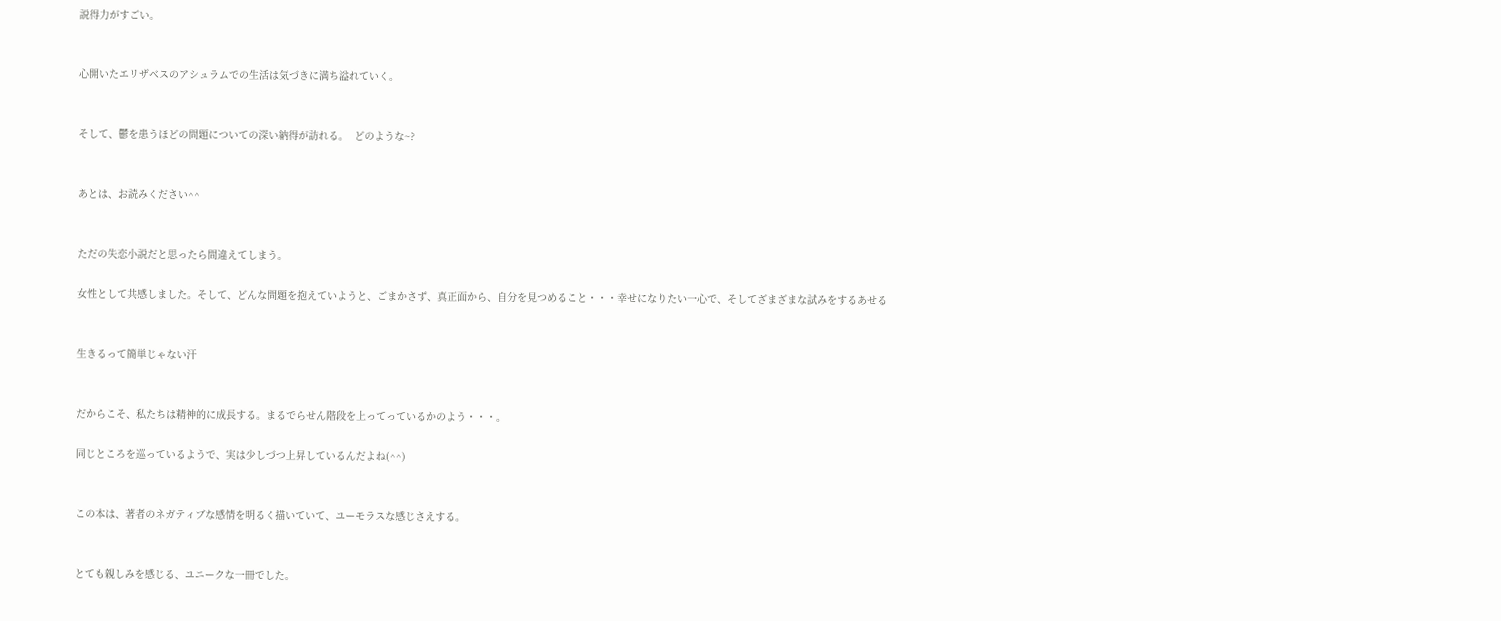説得力がすごい。


心開いたエリザベスのアシュラムでの生活は気づきに満ち溢れていく。


そして、鬱を患うほどの問題についての深い納得が訪れる。  どのような~?


あとは、お読みください^^


ただの失恋小説だと思ったら間違えてしまう。

女性として共感しました。そして、どんな問題を抱えていようと、ごまかさず、真正面から、自分を見つめること・・・幸せになりたい一心で、そしてざまざまな試みをするあせる


生きるって簡単じゃない汗


だからこそ、私たちは精神的に成長する。まるでらせん階段を上ってっているかのよう・・・。

同じところを巡っているようで、実は少しづつ上昇しているんだよね(^^)


この本は、著者のネガティブな感情を明るく描いていて、ユーモラスな感じさえする。


とても親しみを感じる、ユニークな一冊でした。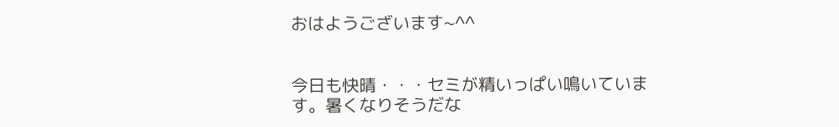おはようございます~^^


今日も快晴・・・セミが精いっぱい鳴いています。暑くなりそうだな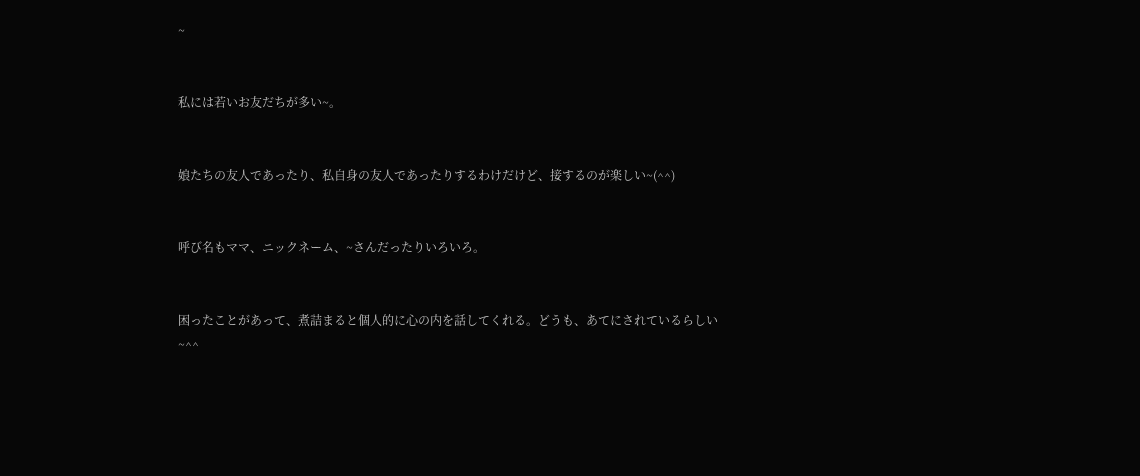~


私には若いお友だちが多い~。


娘たちの友人であったり、私自身の友人であったりするわけだけど、接するのが楽しい~(^^)


呼び名もママ、ニックネーム、~さんだったりいろいろ。


困ったことがあって、煮詰まると個人的に心の内を話してくれる。どうも、あてにされているらしい~^^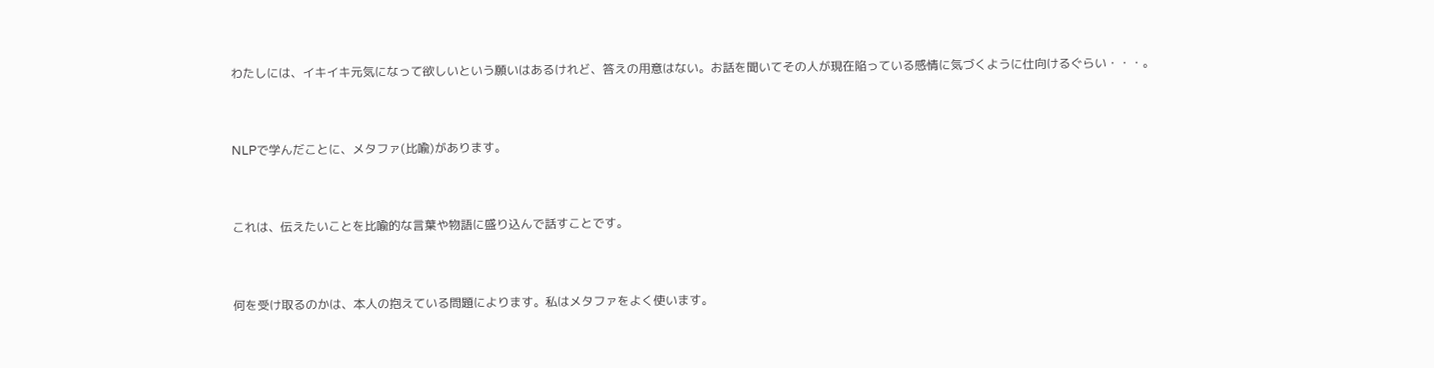わたしには、イキイキ元気になって欲しいという願いはあるけれど、答えの用意はない。お話を聞いてその人が現在陥っている感情に気づくように仕向けるぐらい・・・。


NLPで学んだことに、メタファ(比喩)があります。


これは、伝えたいことを比喩的な言葉や物語に盛り込んで話すことです。


何を受け取るのかは、本人の抱えている問題によります。私はメタファをよく使います。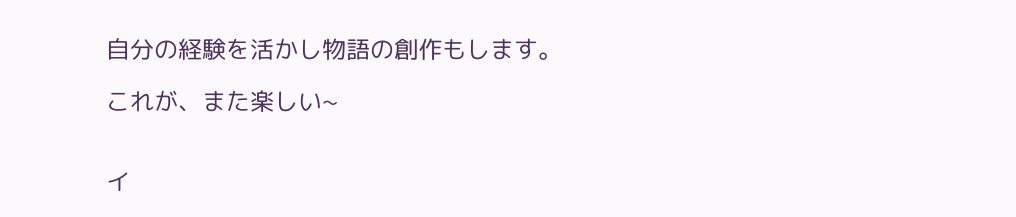自分の経験を活かし物語の創作もします。

これが、また楽しい~


イ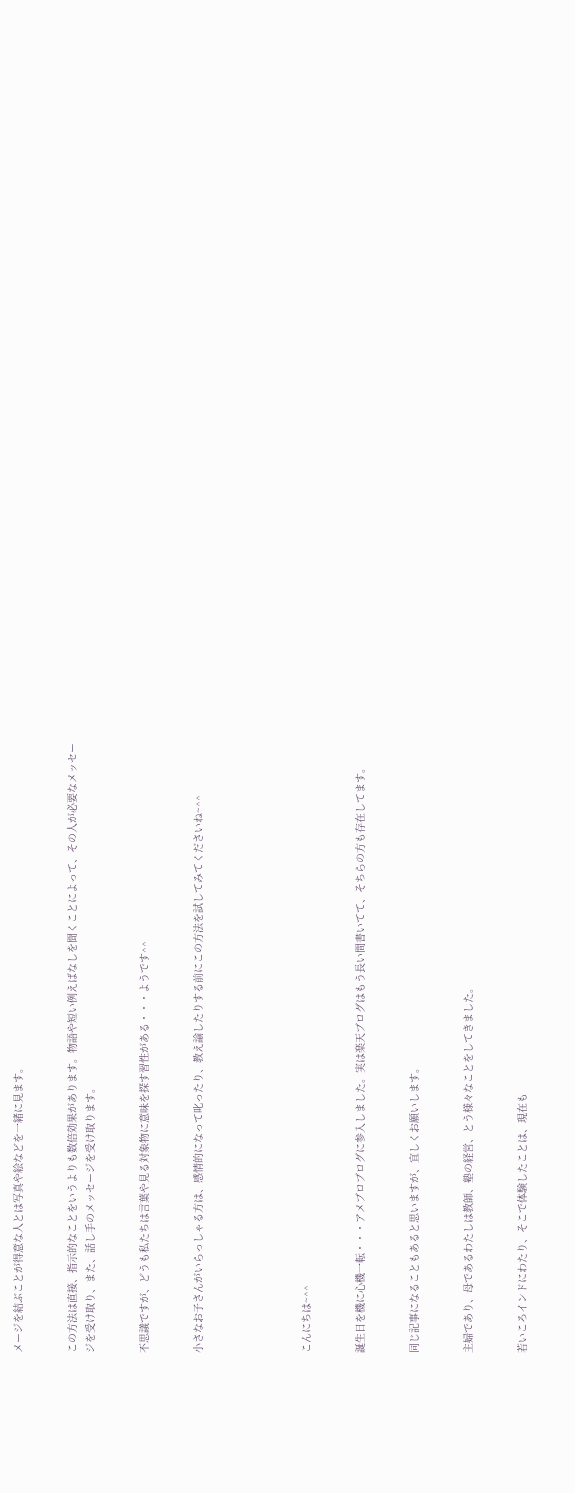メージを結ぶことが得意な人とは写真や絵などを一緒に見ます。


この方法は直接、指示的なことをいうよりも数倍効果があります。物語や短い例えばなしを聞くことによって、その人が必要なメッセージを受け取り、また、話し手のメッセージを受け取ります。


不思議ですが、どうも私たちは言葉や見る対象物に意味を探す習性がある・・・ようです^^


小さなお子さんがいらっしゃる方は、感情的になって叱ったり、教え諭したりする前にこの方法を試してみてくださいね~^^





こんにちは~^^


誕生日を機に心機一転・・・アメブロブログに参入しました。実は楽天ブログはもう長い間書いてて、そちらの方も存在してます。


同じ記事になることもあると思いますが、宜しくお願いします。


主婦であり、母であるわたしは教師、塾の経営、とう様々なことをしてきました。


若いころインドにわたり、そこで体験したことは、現在も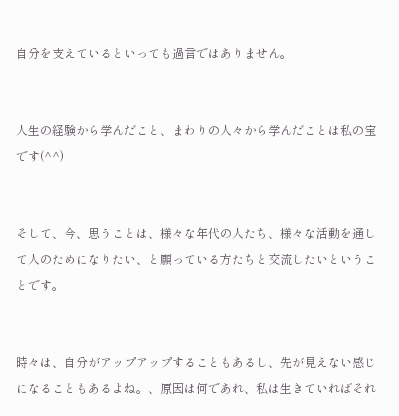自分を支えているといっても過言ではありません。


人生の経験から学んだこと、まわりの人々から学んだことは私の宝です(^^)


そして、今、思うことは、様々な年代の人たち、様々な活動を通して人のためになりたい、と願っている方たちと交流したいということです。


時々は、自分がアップアップすることもあるし、先が見えない感じになることもあるよね。、原因は何であれ、私は生きていればそれ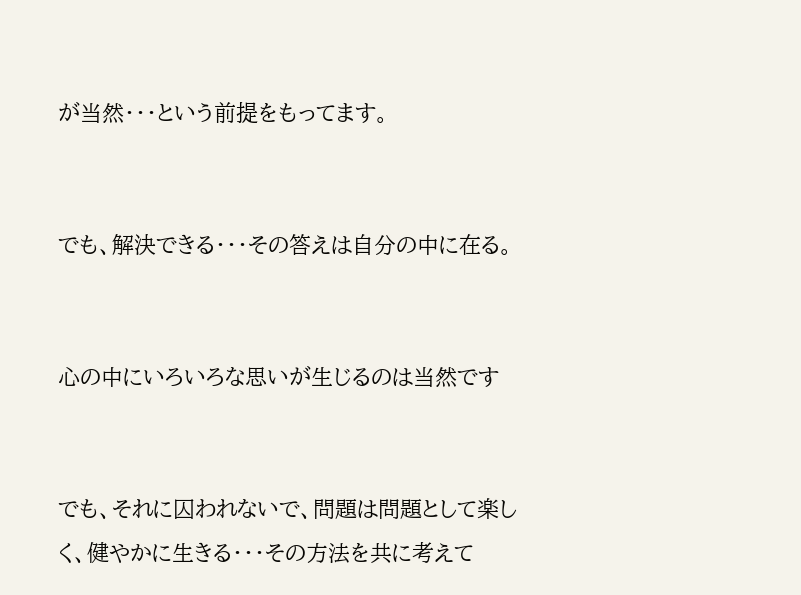が当然・・・という前提をもってます。


でも、解決できる・・・その答えは自分の中に在る。


心の中にいろいろな思いが生じるのは当然です


でも、それに囚われないで、問題は問題として楽しく、健やかに生きる・・・その方法を共に考えて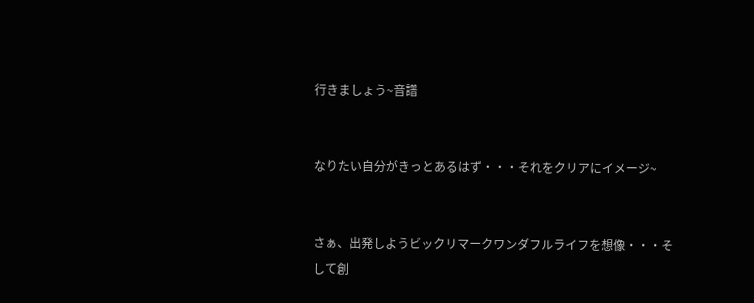行きましょう~音譜


なりたい自分がきっとあるはず・・・それをクリアにイメージ~


さぁ、出発しようビックリマークワンダフルライフを想像・・・そして創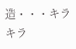造・・・キラキラ